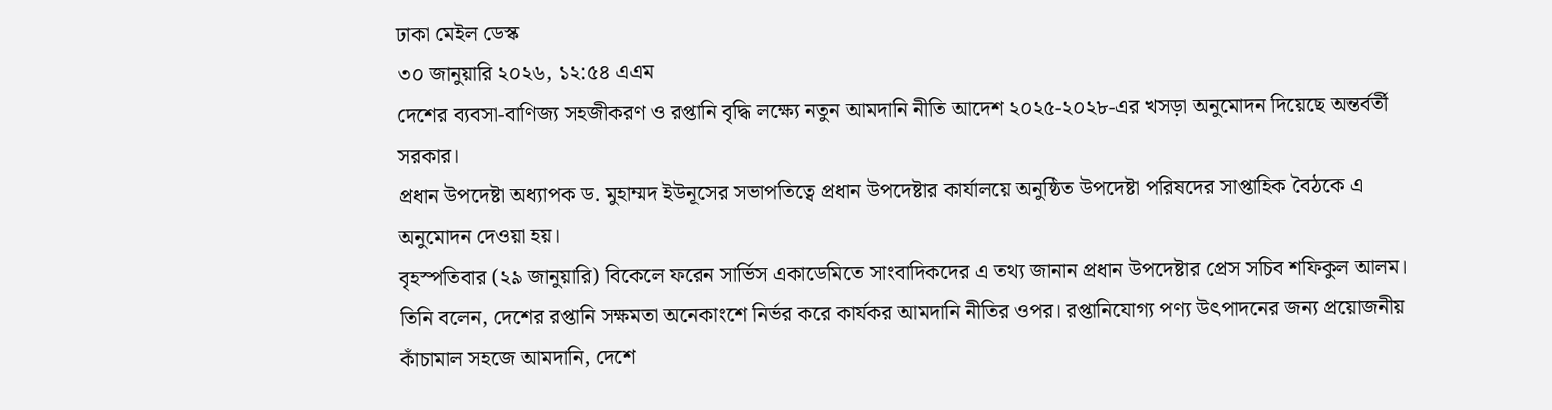ঢাকা মেইল ডেস্ক
৩০ জানুয়ারি ২০২৬, ১২:৫৪ এএম
দেশের ব্যবসা-বাণিজ্য সহজীকরণ ও রপ্তানি বৃদ্ধি লক্ষ্যে নতুন আমদানি নীতি আদেশ ২০২৫-২০২৮-এর খসড়া অনুমোদন দিয়েছে অন্তর্বর্তী সরকার।
প্রধান উপদেষ্টা অধ্যাপক ড. মুহাম্মদ ইউনূসের সভাপতিত্বে প্রধান উপদেষ্টার কার্যালয়ে অনুষ্ঠিত উপদেষ্টা পরিষদের সাপ্তাহিক বৈঠকে এ অনুমোদন দেওয়া হয়।
বৃহস্পতিবার (২৯ জানুয়ারি) বিকেলে ফরেন সার্ভিস একাডেমিতে সাংবাদিকদের এ তথ্য জানান প্রধান উপদেষ্টার প্রেস সচিব শফিকুল আলম।
তিনি বলেন, দেশের রপ্তানি সক্ষমতা অনেকাংশে নির্ভর করে কার্যকর আমদানি নীতির ওপর। রপ্তানিযোগ্য পণ্য উৎপাদনের জন্য প্রয়োজনীয় কাঁচামাল সহজে আমদানি, দেশে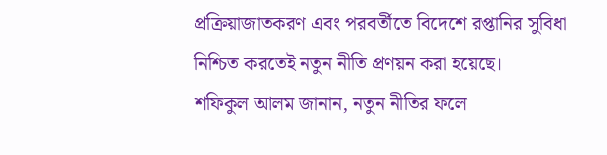প্রক্রিয়াজাতকরণ এবং পরবর্তীতে বিদেশে রপ্তানির সুবিধা নিশ্চিত করতেই নতুন নীতি প্রণয়ন করা হয়েছে।
শফিকুল আলম জানান, নতুন নীতির ফলে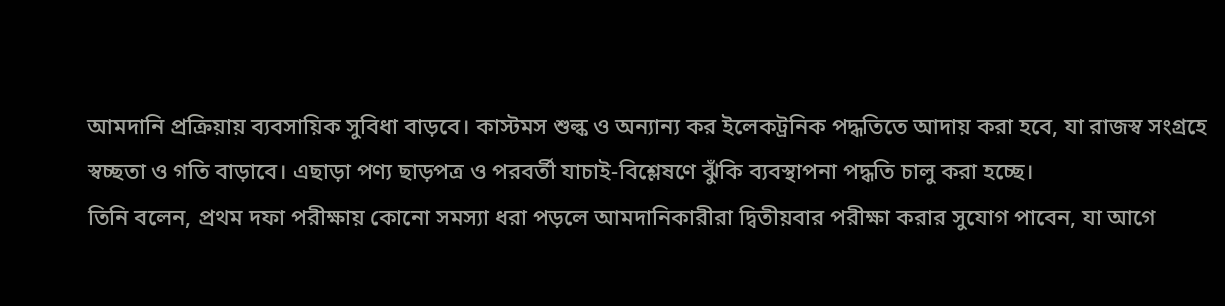আমদানি প্রক্রিয়ায় ব্যবসায়িক সুবিধা বাড়বে। কাস্টমস শুল্ক ও অন্যান্য কর ইলেকট্রনিক পদ্ধতিতে আদায় করা হবে, যা রাজস্ব সংগ্রহে স্বচ্ছতা ও গতি বাড়াবে। এছাড়া পণ্য ছাড়পত্র ও পরবর্তী যাচাই-বিশ্লেষণে ঝুঁকি ব্যবস্থাপনা পদ্ধতি চালু করা হচ্ছে।
তিনি বলেন, প্রথম দফা পরীক্ষায় কোনো সমস্যা ধরা পড়লে আমদানিকারীরা দ্বিতীয়বার পরীক্ষা করার সুযোগ পাবেন, যা আগে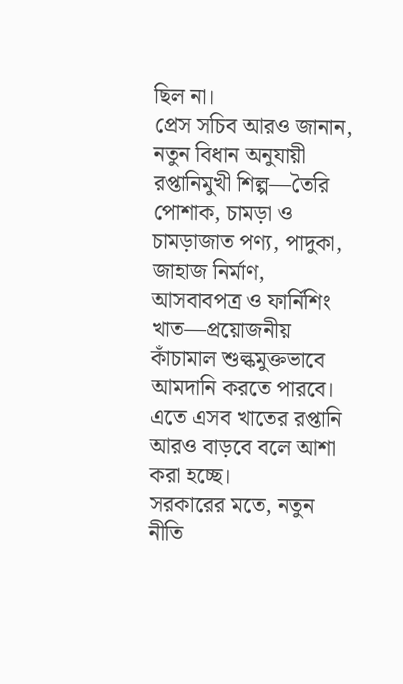ছিল না।
প্রেস সচিব আরও জানান, নতুন বিধান অনুযায়ী রপ্তানিমুখী শিল্প—তৈরি পোশাক, চামড়া ও চামড়াজাত পণ্য, পাদুকা, জাহাজ নির্মাণ, আসবাবপত্র ও ফার্নিশিং খাত—প্রয়োজনীয় কাঁচামাল শুল্কমুক্তভাবে আমদানি করতে পারবে। এতে এসব খাতের রপ্তানি আরও বাড়বে বলে আশা করা হচ্ছে।
সরকারের মতে, নতুন নীতি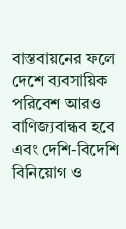বাস্তবায়নের ফলে দেশে ব্যবসায়িক পরিবেশ আরও বাণিজ্যবান্ধব হবে এবং দেশি-বিদেশি বিনিয়োগ ও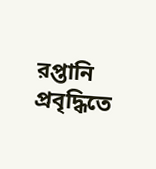রপ্তানি প্রবৃদ্ধিতে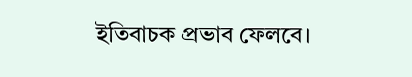ইতিবাচক প্রভাব ফেলবে।